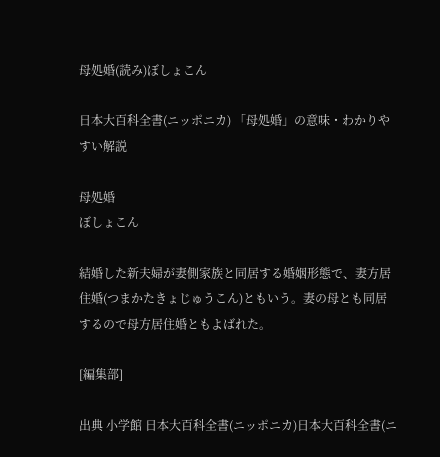母処婚(読み)ぼしょこん

日本大百科全書(ニッポニカ) 「母処婚」の意味・わかりやすい解説

母処婚
ぼしょこん

結婚した新夫婦が妻側家族と同居する婚姻形態で、妻方居住婚(つまかたきょじゅうこん)ともいう。妻の母とも同居するので母方居住婚ともよばれた。

[編集部]

出典 小学館 日本大百科全書(ニッポニカ)日本大百科全書(ニ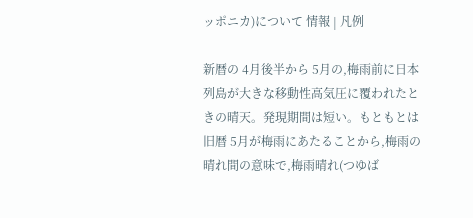ッポニカ)について 情報 | 凡例

新暦の 4月後半から 5月の,梅雨前に日本列島が大きな移動性高気圧に覆われたときの晴天。発現期間は短い。もともとは旧暦 5月が梅雨にあたることから,梅雨の晴れ間の意味で,梅雨晴れ(つゆば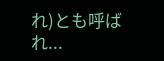れ)とも呼ばれ...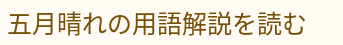五月晴れの用語解説を読む